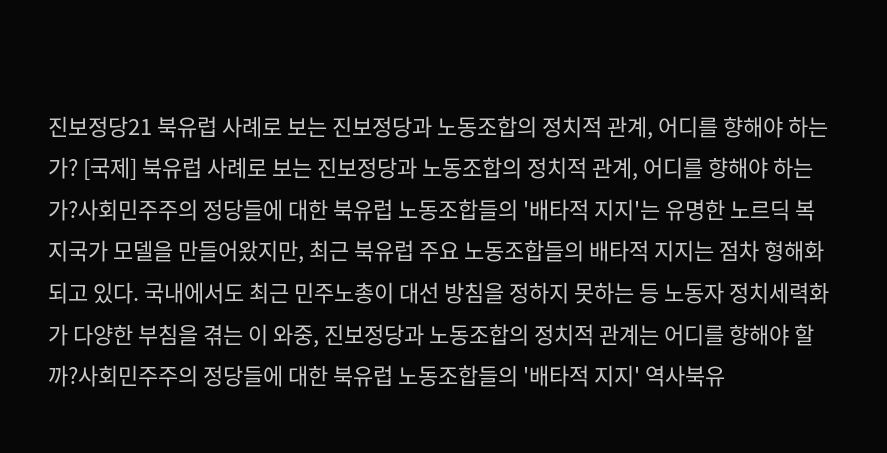진보정당21 북유럽 사례로 보는 진보정당과 노동조합의 정치적 관계, 어디를 향해야 하는가? [국제] 북유럽 사례로 보는 진보정당과 노동조합의 정치적 관계, 어디를 향해야 하는가?사회민주주의 정당들에 대한 북유럽 노동조합들의 '배타적 지지'는 유명한 노르딕 복지국가 모델을 만들어왔지만, 최근 북유럽 주요 노동조합들의 배타적 지지는 점차 형해화되고 있다. 국내에서도 최근 민주노총이 대선 방침을 정하지 못하는 등 노동자 정치세력화가 다양한 부침을 겪는 이 와중, 진보정당과 노동조합의 정치적 관계는 어디를 향해야 할까?사회민주주의 정당들에 대한 북유럽 노동조합들의 '배타적 지지' 역사북유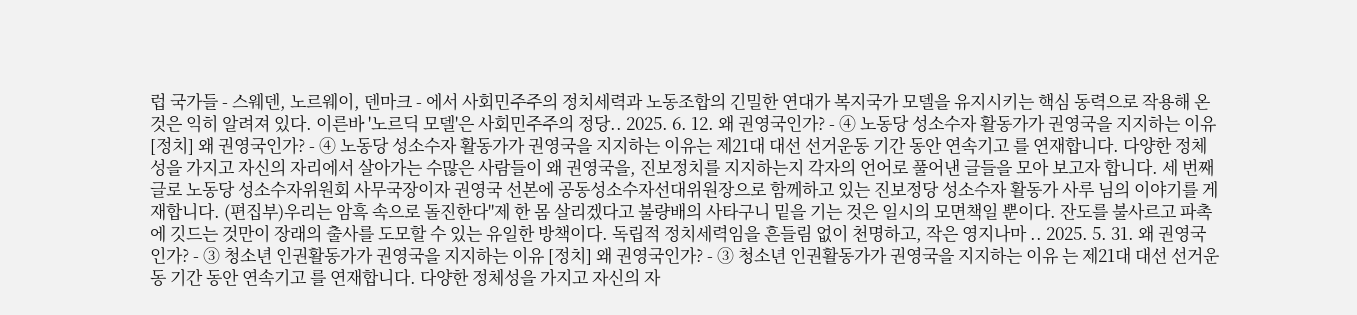럽 국가들 - 스웨덴, 노르웨이, 덴마크 - 에서 사회민주주의 정치세력과 노동조합의 긴밀한 연대가 복지국가 모델을 유지시키는 핵심 동력으로 작용해 온 것은 익히 알려져 있다. 이른바 '노르딕 모델'은 사회민주주의 정당.. 2025. 6. 12. 왜 권영국인가? - ④ 노동당 성소수자 활동가가 권영국을 지지하는 이유 [정치] 왜 권영국인가? - ④ 노동당 성소수자 활동가가 권영국을 지지하는 이유는 제21대 대선 선거운동 기간 동안 연속기고 를 연재합니다. 다양한 정체성을 가지고 자신의 자리에서 살아가는 수많은 사람들이 왜 권영국을, 진보정치를 지지하는지 각자의 언어로 풀어낸 글들을 모아 보고자 합니다. 세 번째 글로 노동당 성소수자위원회 사무국장이자 권영국 선본에 공동성소수자선대위원장으로 함께하고 있는 진보정당 성소수자 활동가 사루 님의 이야기를 게재합니다. (편집부)우리는 암흑 속으로 돌진한다"제 한 몸 살리겠다고 불량배의 사타구니 밑을 기는 것은 일시의 모면책일 뿐이다. 잔도를 불사르고 파촉에 깃드는 것만이 장래의 출사를 도모할 수 있는 유일한 방책이다. 독립적 정치세력임을 흔들림 없이 천명하고, 작은 영지나마 .. 2025. 5. 31. 왜 권영국인가? - ③ 청소년 인권활동가가 권영국을 지지하는 이유 [정치] 왜 권영국인가? - ③ 청소년 인권활동가가 권영국을 지지하는 이유 는 제21대 대선 선거운동 기간 동안 연속기고 를 연재합니다. 다양한 정체성을 가지고 자신의 자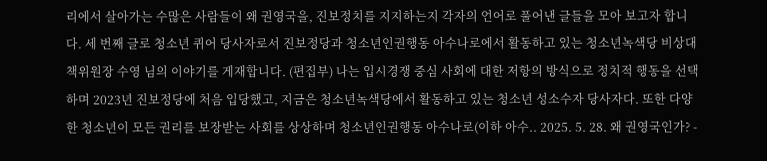리에서 살아가는 수많은 사람들이 왜 권영국을, 진보정치를 지지하는지 각자의 언어로 풀어낸 글들을 모아 보고자 합니다. 세 번째 글로 청소년 퀴어 당사자로서 진보정당과 청소년인권행동 아수나로에서 활동하고 있는 청소년녹색당 비상대책위원장 수영 님의 이야기를 게재합니다. (편집부) 나는 입시경쟁 중심 사회에 대한 저항의 방식으로 정치적 행동을 선택하며 2023년 진보정당에 처음 입당했고, 지금은 청소년녹색당에서 활동하고 있는 청소년 성소수자 당사자다. 또한 다양한 청소년이 모든 권리를 보장받는 사회를 상상하며 청소년인권행동 아수나로(이하 아수.. 2025. 5. 28. 왜 권영국인가? -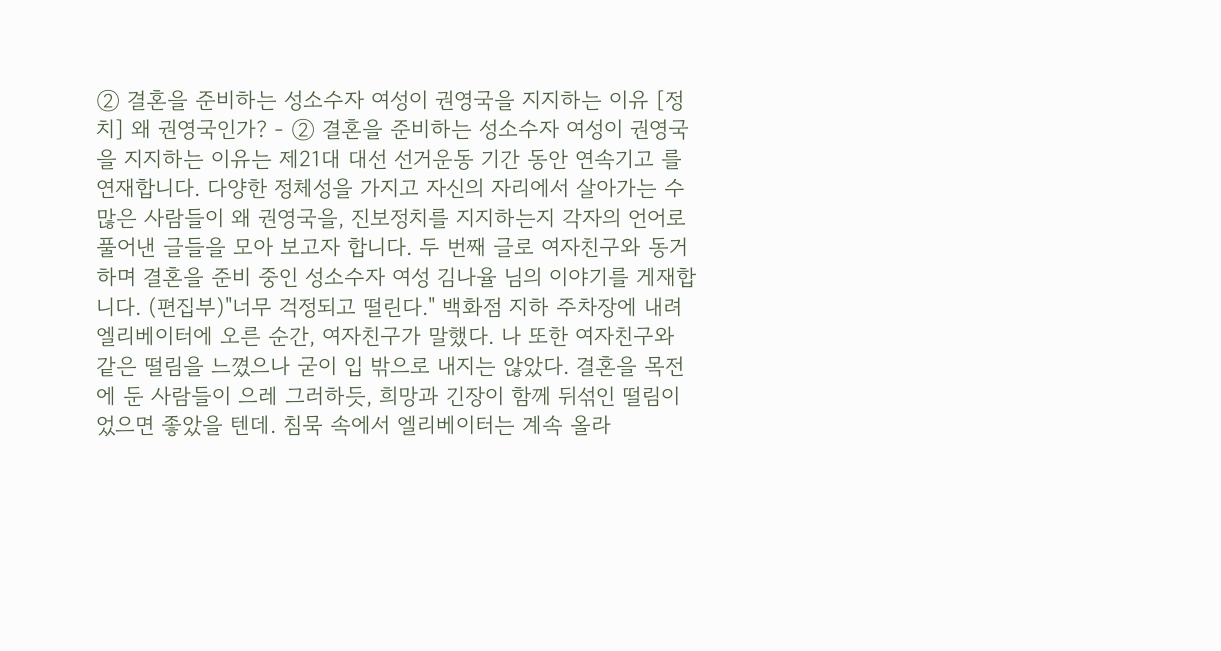② 결혼을 준비하는 성소수자 여성이 권영국을 지지하는 이유 [정치] 왜 권영국인가? - ② 결혼을 준비하는 성소수자 여성이 권영국을 지지하는 이유는 제21대 대선 선거운동 기간 동안 연속기고 를 연재합니다. 다양한 정체성을 가지고 자신의 자리에서 살아가는 수많은 사람들이 왜 권영국을, 진보정치를 지지하는지 각자의 언어로 풀어낸 글들을 모아 보고자 합니다. 두 번째 글로 여자친구와 동거하며 결혼을 준비 중인 성소수자 여성 김나율 님의 이야기를 게재합니다. (편집부)"너무 걱정되고 떨린다." 백화점 지하 주차장에 내려 엘리베이터에 오른 순간, 여자친구가 말했다. 나 또한 여자친구와 같은 떨림을 느꼈으나 굳이 입 밖으로 내지는 않았다. 결혼을 목전에 둔 사람들이 으레 그러하듯, 희망과 긴장이 함께 뒤섞인 떨림이었으면 좋았을 텐데. 침묵 속에서 엘리베이터는 계속 올라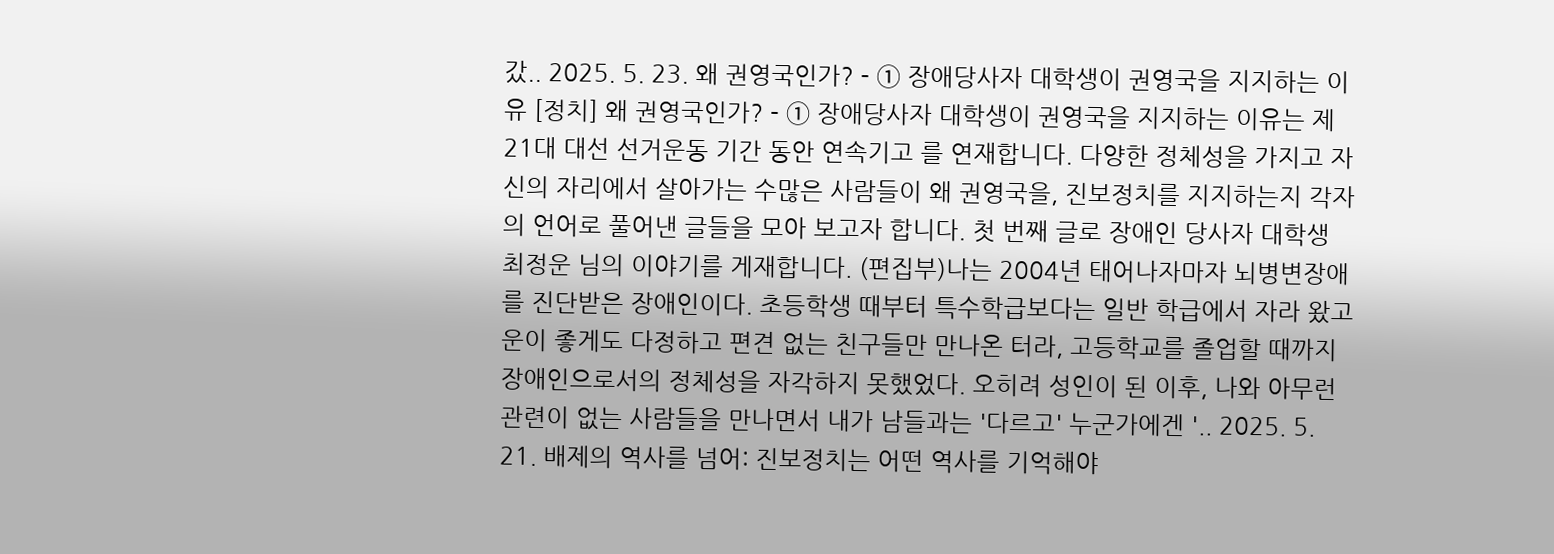갔.. 2025. 5. 23. 왜 권영국인가? - ① 장애당사자 대학생이 권영국을 지지하는 이유 [정치] 왜 권영국인가? - ① 장애당사자 대학생이 권영국을 지지하는 이유는 제21대 대선 선거운동 기간 동안 연속기고 를 연재합니다. 다양한 정체성을 가지고 자신의 자리에서 살아가는 수많은 사람들이 왜 권영국을, 진보정치를 지지하는지 각자의 언어로 풀어낸 글들을 모아 보고자 합니다. 첫 번째 글로 장애인 당사자 대학생 최정운 님의 이야기를 게재합니다. (편집부)나는 2004년 태어나자마자 뇌병변장애를 진단받은 장애인이다. 초등학생 때부터 특수학급보다는 일반 학급에서 자라 왔고 운이 좋게도 다정하고 편견 없는 친구들만 만나온 터라, 고등학교를 졸업할 때까지 장애인으로서의 정체성을 자각하지 못했었다. 오히려 성인이 된 이후, 나와 아무런 관련이 없는 사람들을 만나면서 내가 남들과는 '다르고' 누군가에겐 '.. 2025. 5. 21. 배제의 역사를 넘어: 진보정치는 어떤 역사를 기억해야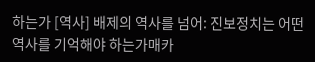하는가 [역사] 배제의 역사를 넘어: 진보정치는 어떤 역사를 기억해야 하는가매카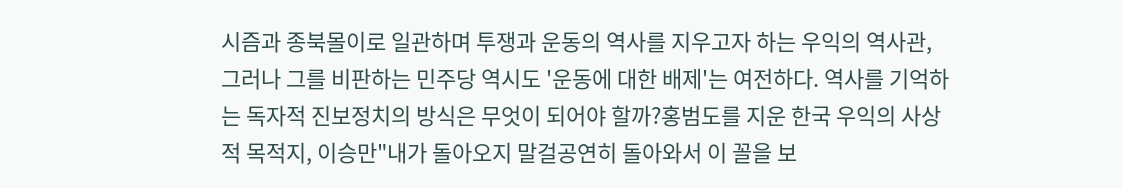시즘과 종북몰이로 일관하며 투쟁과 운동의 역사를 지우고자 하는 우익의 역사관, 그러나 그를 비판하는 민주당 역시도 '운동에 대한 배제'는 여전하다. 역사를 기억하는 독자적 진보정치의 방식은 무엇이 되어야 할까?홍범도를 지운 한국 우익의 사상적 목적지, 이승만"내가 돌아오지 말걸공연히 돌아와서 이 꼴을 보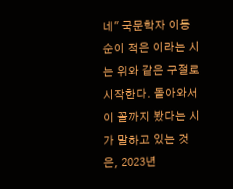네" 국문학자 이동순이 적은 이라는 시는 위와 같은 구절로 시작한다. 돌아와서 이 꼴까지 봤다는 시가 말하고 있는 것은, 2023년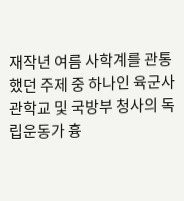재작년 여름 사학계를 관통했던 주제 중 하나인 육군사관학교 및 국방부 청사의 독립운동가 흉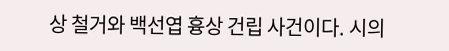상 철거와 백선엽 흉상 건립 사건이다. 시의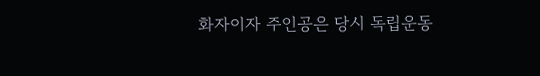화자이자 주인공은 당시 독립운동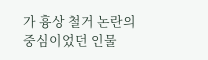가 흉상 철거 논란의 중심이었던 인물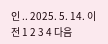인 .. 2025. 5. 14. 이전 1 2 3 4 다음